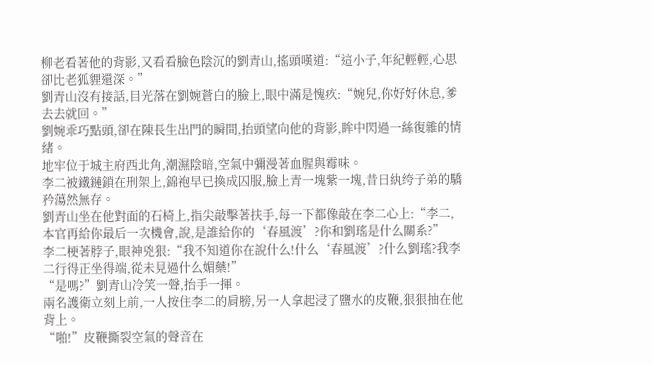柳老看著他的背影,又看看臉色陰沉的劉青山,搖頭嘆道:“這小子,年紀輕輕,心思卻比老狐貍還深。”
劉青山沒有接話,目光落在劉婉蒼白的臉上,眼中滿是愧疚:“婉兒,你好好休息,爹去去就回。”
劉婉乖巧點頭,卻在陳長生出門的瞬間,抬頭望向他的背影,眸中閃過一絲復雜的情緒。
地牢位于城主府西北角,潮濕陰暗,空氣中彌漫著血腥與霉味。
李二被鐵鏈鎖在刑架上,錦袍早已換成囚服,臉上青一塊紫一塊,昔日紈绔子弟的驕矜蕩然無存。
劉青山坐在他對面的石椅上,指尖敲擊著扶手,每一下都像敲在李二心上:“李二,本官再給你最后一次機會,說,是誰給你的‘春風渡’?你和劉瑤是什么關系?”
李二梗著脖子,眼神兇狠:“我不知道你在說什么!什么‘春風渡’?什么劉瑤?我李二行得正坐得端,從未見過什么媚藥!”
“是嗎?”劉青山冷笑一聲,抬手一揮。
兩名護衛立刻上前,一人按住李二的肩膀,另一人拿起浸了鹽水的皮鞭,狠狠抽在他背上。
“啪!”皮鞭撕裂空氣的聲音在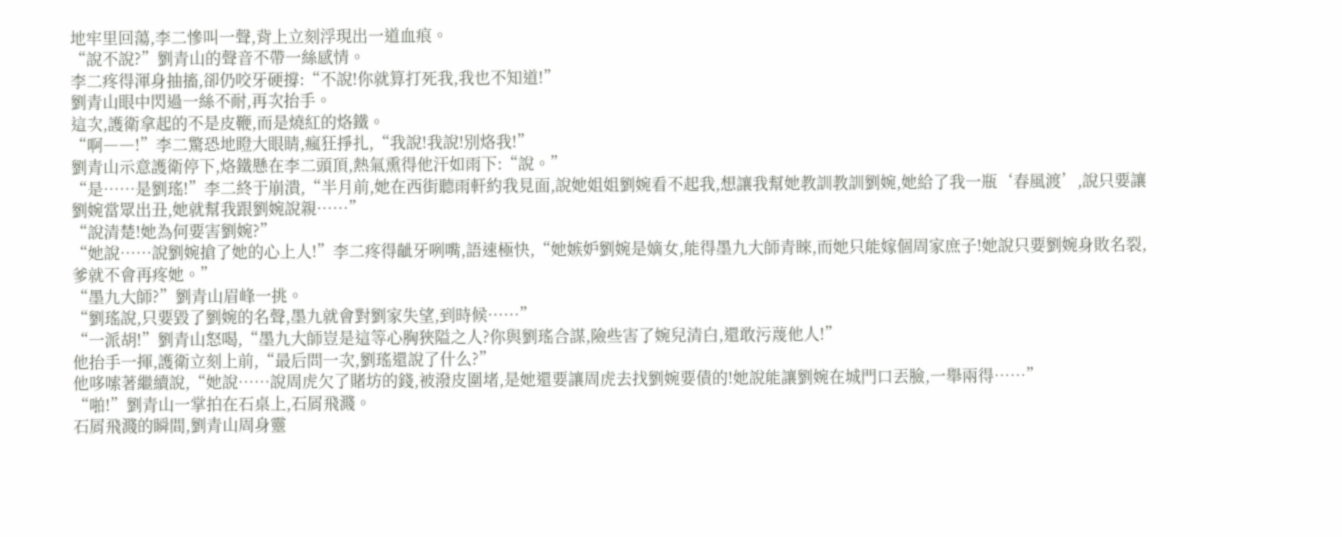地牢里回蕩,李二慘叫一聲,背上立刻浮現出一道血痕。
“說不說?”劉青山的聲音不帶一絲感情。
李二疼得渾身抽搐,卻仍咬牙硬撐:“不說!你就算打死我,我也不知道!”
劉青山眼中閃過一絲不耐,再次抬手。
這次,護衛拿起的不是皮鞭,而是燒紅的烙鐵。
“啊――!”李二驚恐地瞪大眼睛,瘋狂掙扎,“我說!我說!別烙我!”
劉青山示意護衛停下,烙鐵懸在李二頭頂,熱氣熏得他汗如雨下:“說。”
“是……是劉瑤!”李二終于崩潰,“半月前,她在西街聽雨軒約我見面,說她姐姐劉婉看不起我,想讓我幫她教訓教訓劉婉,她給了我一瓶‘春風渡’,說只要讓劉婉當眾出丑,她就幫我跟劉婉說親……”
“說清楚!她為何要害劉婉?”
“她說……說劉婉搶了她的心上人!”李二疼得齜牙咧嘴,語速極快,“她嫉妒劉婉是嫡女,能得墨九大師青睞,而她只能嫁個周家庶子!她說只要劉婉身敗名裂,爹就不會再疼她。”
“墨九大師?”劉青山眉峰一挑。
“劉瑤說,只要毀了劉婉的名聲,墨九就會對劉家失望,到時候……”
“一派胡!”劉青山怒喝,“墨九大師豈是這等心胸狹隘之人?你與劉瑤合謀,險些害了婉兒清白,還敢污蔑他人!”
他抬手一揮,護衛立刻上前,“最后問一次,劉瑤還說了什么?”
他哆嗦著繼續說,“她說……說周虎欠了賭坊的錢,被潑皮圍堵,是她還要讓周虎去找劉婉要債的!她說能讓劉婉在城門口丟臉,一舉兩得……”
“啪!”劉青山一掌拍在石桌上,石屑飛濺。
石屑飛濺的瞬間,劉青山周身靈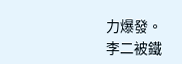力爆發。
李二被鐵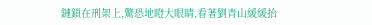鏈鎖在刑架上,驚恐地瞪大眼睛,看著劉青山緩緩抬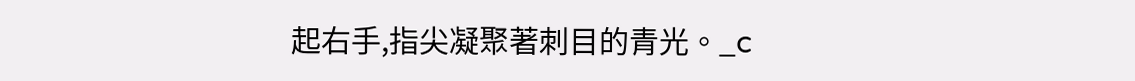起右手,指尖凝聚著刺目的青光。_c